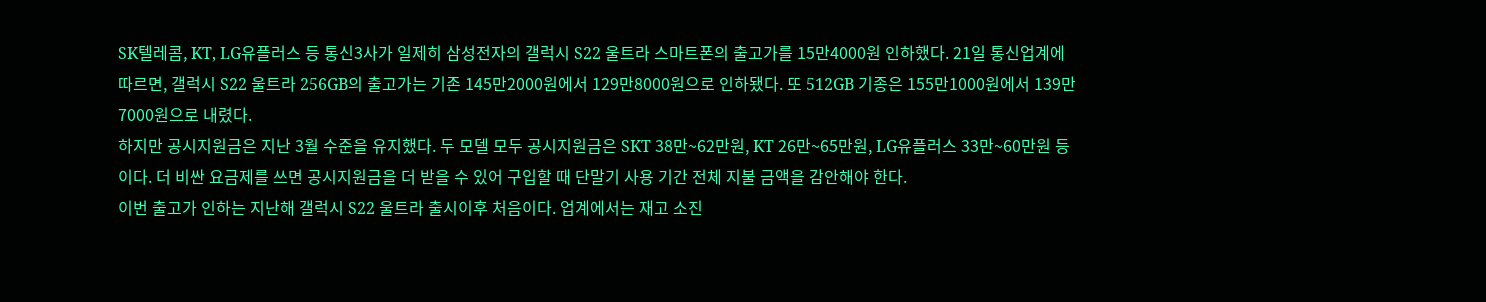SK텔레콤, KT, LG유플러스 등 통신3사가 일제히 삼성전자의 갤럭시 S22 울트라 스마트폰의 출고가를 15만4000원 인하했다. 21일 통신업계에 따르면, 갤럭시 S22 울트라 256GB의 출고가는 기존 145만2000원에서 129만8000원으로 인하됐다. 또 512GB 기종은 155만1000원에서 139만7000원으로 내렸다.
하지만 공시지원금은 지난 3월 수준을 유지했다. 두 모델 모두 공시지원금은 SKT 38만~62만원, KT 26만~65만원, LG유플러스 33만~60만원 등이다. 더 비싼 요금제를 쓰면 공시지원금을 더 받을 수 있어 구입할 때 단말기 사용 기간 전체 지불 금액을 감안해야 한다.
이번 출고가 인하는 지난해 갤럭시 S22 울트라 출시이후 처음이다. 업계에서는 재고 소진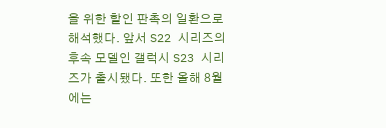을 위한 할인 판촉의 일환으로 해석했다. 앞서 S22 시리즈의 후속 모델인 갤럭시 S23 시리즈가 출시됐다. 또한 올해 8월에는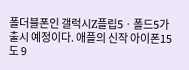폴더블폰인 갤럭시Z플립5ㆍ폴드5가 출시 예정이다. 애플의 신작 아이폰15도 9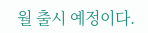월 출시 예정이다.